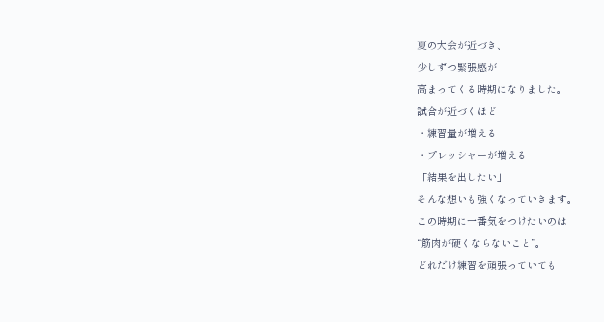夏の大会が近づき、
少しずつ緊張感が
高まってくる時期になりました。
試合が近づくほど
・練習量が増える
・プレッシャーが増える
「結果を出したい」
そんな想いも強くなっていきます。
この時期に一番気をつけたいのは
“筋肉が硬くならないこと”。
どれだけ練習を頑張っていても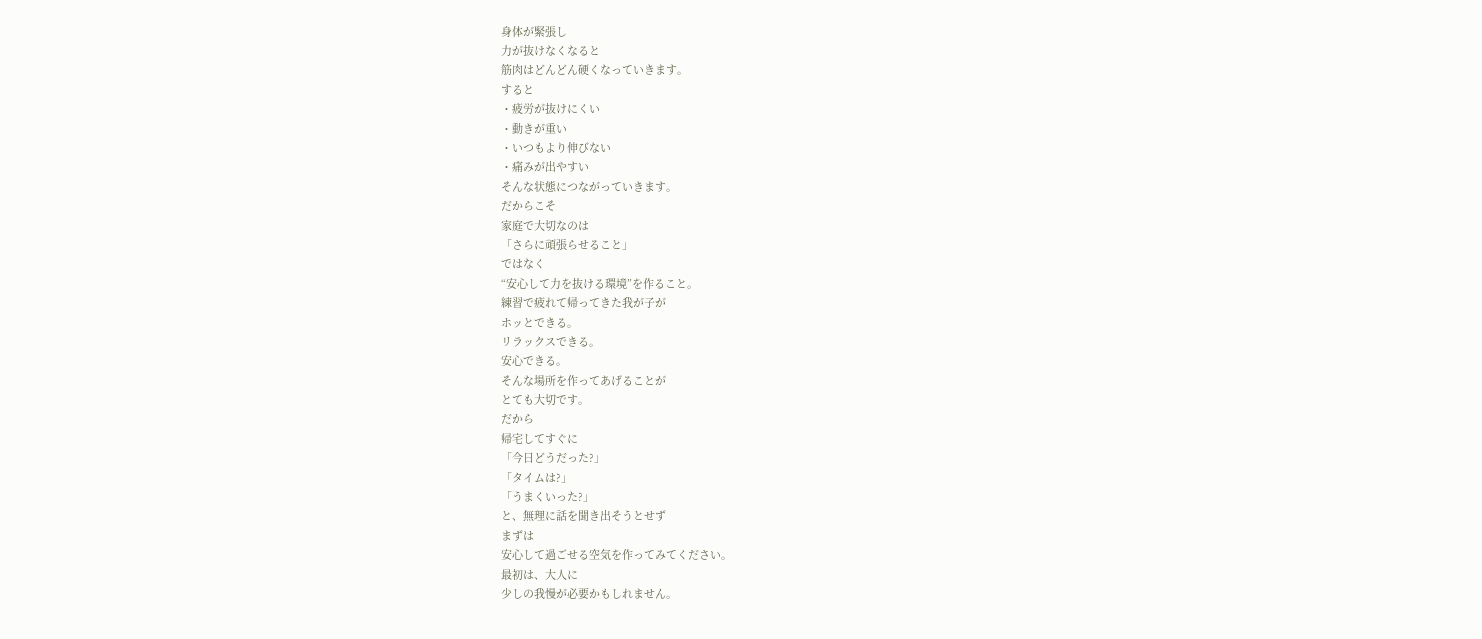身体が緊張し
力が抜けなくなると
筋肉はどんどん硬くなっていきます。
すると
・疲労が抜けにくい
・動きが重い
・いつもより伸びない
・痛みが出やすい
そんな状態につながっていきます。
だからこそ
家庭で大切なのは
「さらに頑張らせること」
ではなく
“安心して力を抜ける環境”を作ること。
練習で疲れて帰ってきた我が子が
ホッとできる。
リラックスできる。
安心できる。
そんな場所を作ってあげることが
とても大切です。
だから
帰宅してすぐに
「今日どうだった?」
「タイムは?」
「うまくいった?」
と、無理に話を聞き出そうとせず
まずは
安心して過ごせる空気を作ってみてください。
最初は、大人に
少しの我慢が必要かもしれません。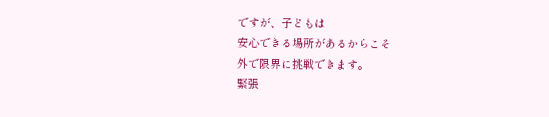ですが、子どもは
安心できる場所があるからこそ
外で限界に挑戦できます。
緊張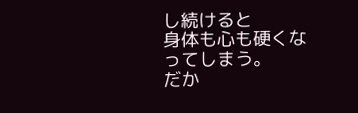し続けると
身体も心も硬くなってしまう。
だか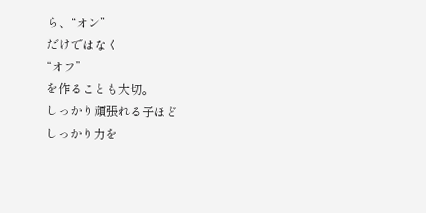ら、“オン”
だけではなく
“オフ”
を作ることも大切。
しっかり頑張れる子ほど
しっかり力を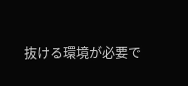抜ける環境が必要で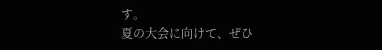す。
夏の大会に向けて、ぜひ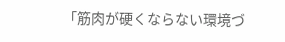「筋肉が硬くならない環境づ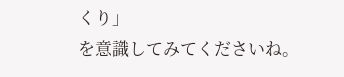くり」
を意識してみてくださいね。